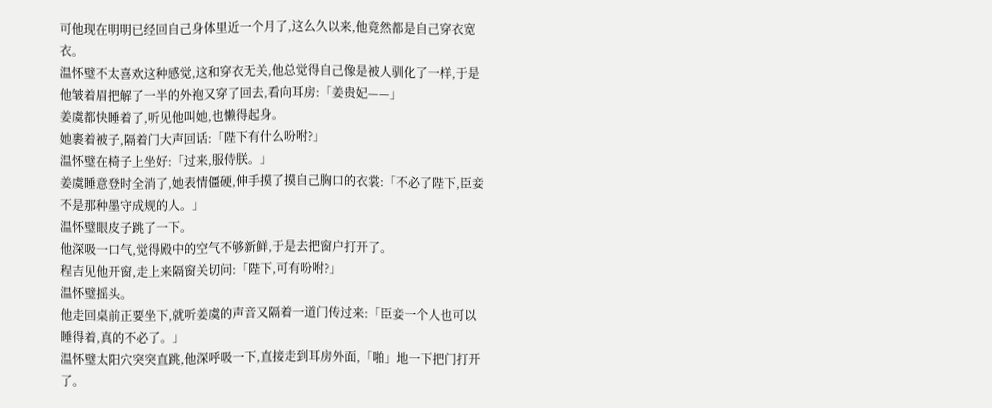可他现在明明已经回自己身体里近一个月了,这么久以来,他竟然都是自己穿衣宽衣。
温怀璧不太喜欢这种感觉,这和穿衣无关,他总觉得自己像是被人驯化了一样,于是他皱着眉把解了一半的外袍又穿了回去,看向耳房:「姜贵妃——」
姜虞都快睡着了,听见他叫她,也懒得起身。
她裹着被子,隔着门大声回话:「陛下有什么吩咐?」
温怀璧在椅子上坐好:「过来,服侍朕。」
姜虞睡意登时全消了,她表情僵硬,伸手摸了摸自己胸口的衣裳:「不必了陛下,臣妾不是那种墨守成规的人。」
温怀璧眼皮子跳了一下。
他深吸一口气,觉得殿中的空气不够新鲜,于是去把窗户打开了。
程吉见他开窗,走上来隔窗关切问:「陛下,可有吩咐?」
温怀璧摇头。
他走回桌前正要坐下,就听姜虞的声音又隔着一道门传过来:「臣妾一个人也可以睡得着,真的不必了。」
温怀璧太阳穴突突直跳,他深呼吸一下,直接走到耳房外面,「啪」地一下把门打开了。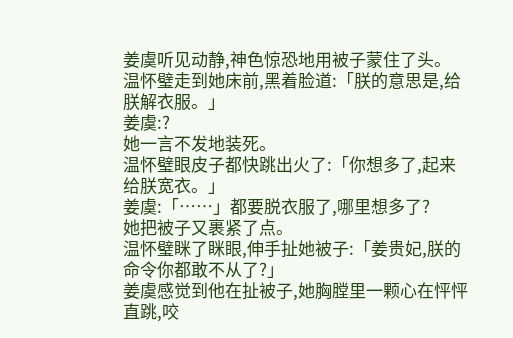姜虞听见动静,神色惊恐地用被子蒙住了头。
温怀璧走到她床前,黑着脸道:「朕的意思是,给朕解衣服。」
姜虞:?
她一言不发地装死。
温怀璧眼皮子都快跳出火了:「你想多了,起来给朕宽衣。」
姜虞:「……」都要脱衣服了,哪里想多了?
她把被子又裹紧了点。
温怀璧眯了眯眼,伸手扯她被子:「姜贵妃,朕的命令你都敢不从了?」
姜虞感觉到他在扯被子,她胸膛里一颗心在怦怦直跳,咬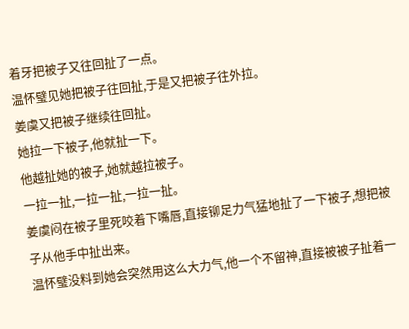着牙把被子又往回扯了一点。
温怀璧见她把被子往回扯,于是又把被子往外拉。
姜虞又把被子继续往回扯。
她拉一下被子,他就扯一下。
他越扯她的被子,她就越拉被子。
一拉一扯,一拉一扯,一拉一扯。
姜虞闷在被子里死咬着下嘴唇,直接铆足力气猛地扯了一下被子,想把被子从他手中扯出来。
温怀璧没料到她会突然用这么大力气,他一个不留神,直接被被子扯着一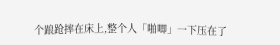个踉跄摔在床上,整个人「啪唧」一下压在了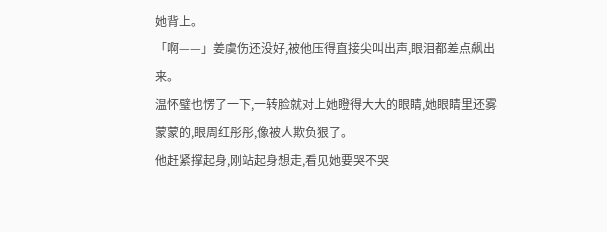她背上。
「啊——」姜虞伤还没好,被他压得直接尖叫出声,眼泪都差点飙出来。
温怀璧也愣了一下,一转脸就对上她瞪得大大的眼睛,她眼睛里还雾蒙蒙的,眼周红彤彤,像被人欺负狠了。
他赶紧撑起身,刚站起身想走,看见她要哭不哭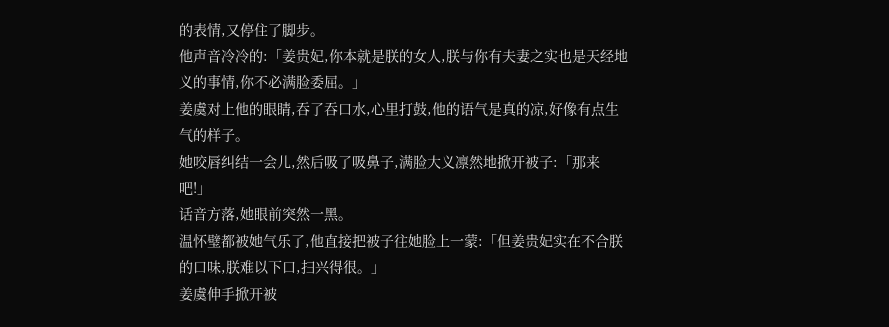的表情,又停住了脚步。
他声音冷冷的:「姜贵妃,你本就是朕的女人,朕与你有夫妻之实也是天经地义的事情,你不必满脸委屈。」
姜虞对上他的眼睛,吞了吞口水,心里打鼓,他的语气是真的凉,好像有点生气的样子。
她咬唇纠结一会儿,然后吸了吸鼻子,满脸大义凛然地掀开被子:「那来吧!」
话音方落,她眼前突然一黑。
温怀璧都被她气乐了,他直接把被子往她脸上一蒙:「但姜贵妃实在不合朕的口味,朕难以下口,扫兴得很。」
姜虞伸手掀开被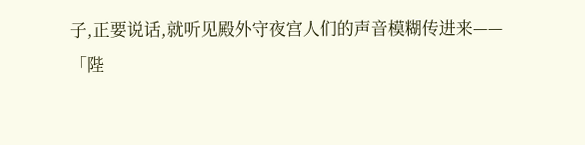子,正要说话,就听见殿外守夜宫人们的声音模糊传进来——
「陛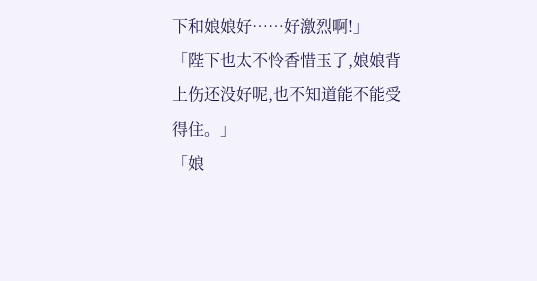下和娘娘好……好激烈啊!」
「陛下也太不怜香惜玉了,娘娘背上伤还没好呢,也不知道能不能受得住。」
「娘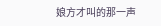娘方才叫的那一声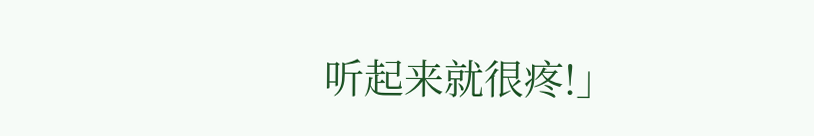听起来就很疼!」